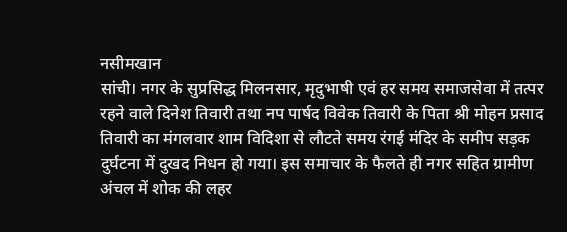नसीमखान
सांची। नगर के सुप्रसिद्ध मिलनसार, मृदुभाषी एवं हर समय समाजसेवा में तत्पर रहने वाले दिनेश तिवारी तथा नप पार्षद विवेक तिवारी के पिता श्री मोहन प्रसाद तिवारी का मंगलवार शाम विदिशा से लौटते समय रंगई मंदिर के समीप सड़क दुर्घटना में दुखद निधन हो गया। इस समाचार के फैलते ही नगर सहित ग्रामीण अंचल में शोक की लहर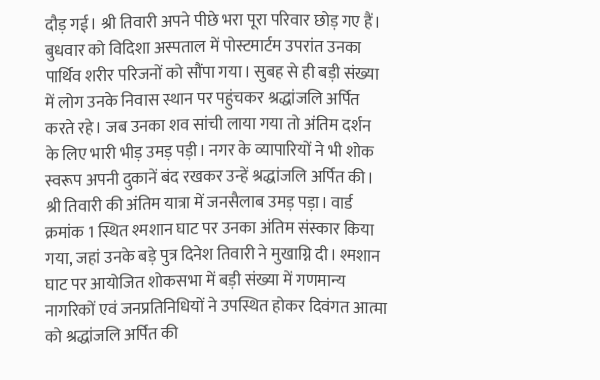दौड़ गई। श्री तिवारी अपने पीछे भरा पूरा परिवार छोड़ गए हैं।
बुधवार को विदिशा अस्पताल में पोस्टमार्टम उपरांत उनका पार्थिव शरीर परिजनों को सौंपा गया। सुबह से ही बड़ी संख्या में लोग उनके निवास स्थान पर पहुंचकर श्रद्धांजलि अर्पित करते रहे। जब उनका शव सांची लाया गया तो अंतिम दर्शन के लिए भारी भीड़ उमड़ पड़ी। नगर के व्यापारियों ने भी शोक स्वरूप अपनी दुकानें बंद रखकर उन्हें श्रद्धांजलि अर्पित की।
श्री तिवारी की अंतिम यात्रा में जनसैलाब उमड़ पड़ा। वार्ड क्रमांक 1 स्थित श्मशान घाट पर उनका अंतिम संस्कार किया गया, जहां उनके बड़े पुत्र दिनेश तिवारी ने मुखाग्नि दी। श्मशान घाट पर आयोजित शोकसभा में बड़ी संख्या में गणमान्य नागरिकों एवं जनप्रतिनिधियों ने उपस्थित होकर दिवंगत आत्मा को श्रद्धांजलि अर्पित की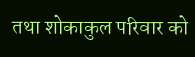तथा शोकाकुल परिवार को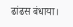ढांढस बंधाया।